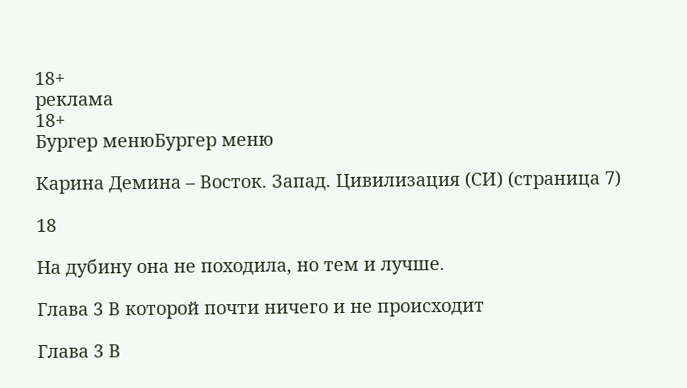18+
реклама
18+
Бургер менюБургер меню

Карина Демина – Восток. Запад. Цивилизация (СИ) (страница 7)

18

На дубину она не походила, но тем и лучше.

Глава 3 В которой почти ничего и не происходит

Глава 3 В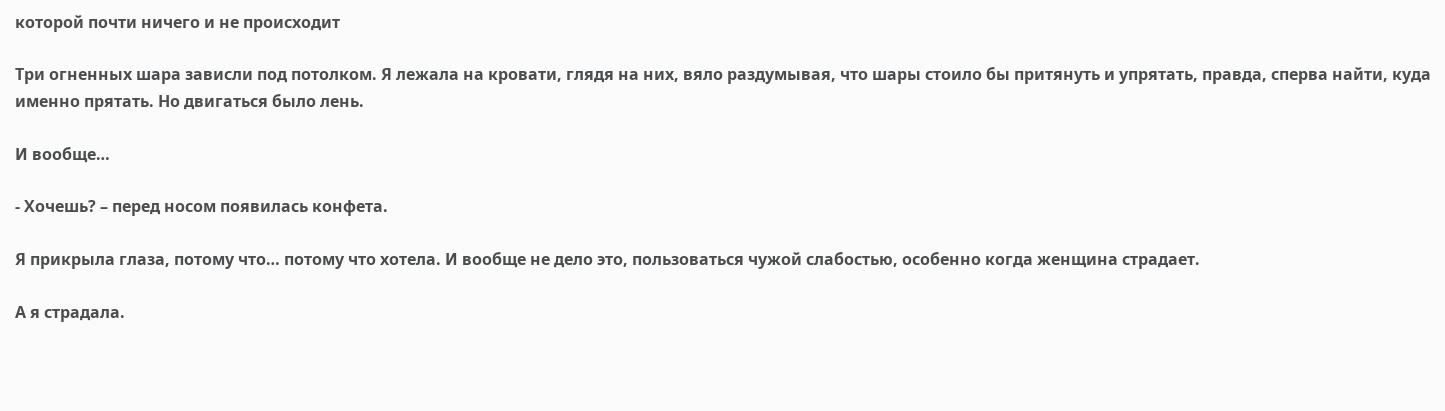которой почти ничего и не происходит

Три огненных шара зависли под потолком. Я лежала на кровати, глядя на них, вяло раздумывая, что шары стоило бы притянуть и упрятать, правда, сперва найти, куда именно прятать. Но двигаться было лень.

И вообще…

- Хочешь? – перед носом появилась конфета.

Я прикрыла глаза, потому что… потому что хотела. И вообще не дело это, пользоваться чужой слабостью, особенно когда женщина страдает.

А я страдала.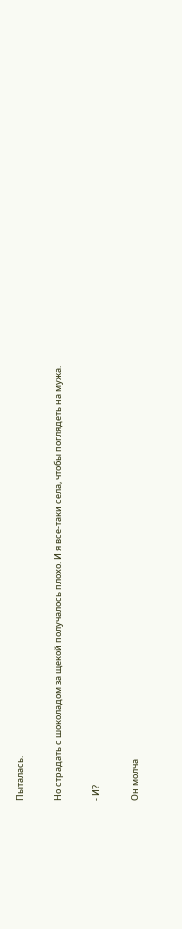Пыталась.

Но страдать с шоколадом за щекой получалось плохо. И я все-таки села, чтобы поглядеть на мужа.

- И?

Он молча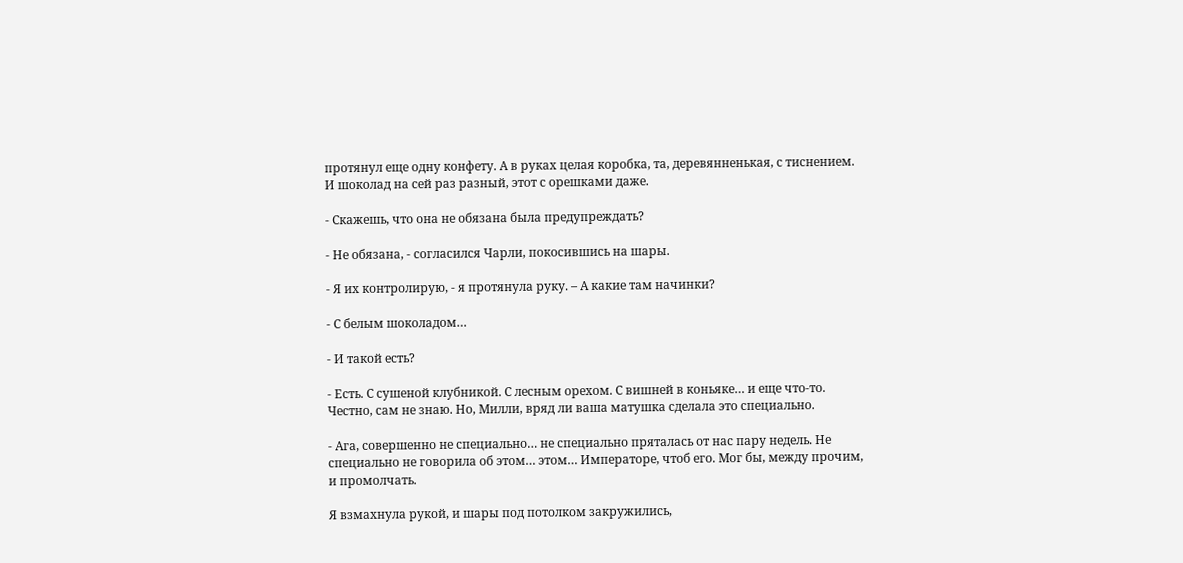протянул еще одну конфету. А в руках целая коробка, та, деревянненькая, с тиснением. И шоколад на сей раз разный, этот с орешками даже.

- Скажешь, что она не обязана была предупреждать?

- Не обязана, - согласился Чарли, покосившись на шары.

- Я их контролирую, - я протянула руку. – А какие там начинки?

- С белым шоколадом…

- И такой есть?

- Есть. С сушеной клубникой. С лесным орехом. С вишней в коньяке… и еще что-то. Честно, сам не знаю. Но, Милли, вряд ли ваша матушка сделала это специально.

- Ага, совершенно не специально… не специально пряталась от нас пару недель. Не специально не говорила об этом… этом… Императоре, чтоб его. Мог бы, между прочим, и промолчать.

Я взмахнула рукой, и шары под потолком закружились,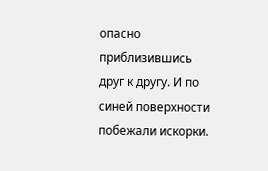опасно приблизившись друг к другу. И по синей поверхности побежали искорки.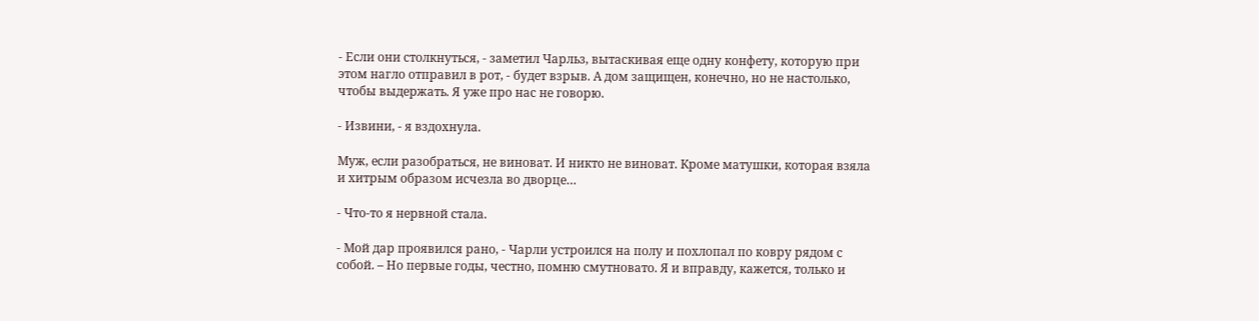- Если они столкнуться, - заметил Чарльз, вытаскивая еще одну конфету, которую при этом нагло отправил в рот, - будет взрыв. А дом защищен, конечно, но не настолько, чтобы выдержать. Я уже про нас не говорю.

- Извини, - я вздохнула.

Муж, если разобраться, не виноват. И никто не виноват. Кроме матушки, которая взяла и хитрым образом исчезла во дворце…

- Что-то я нервной стала.

- Мой дар проявился рано, - Чарли устроился на полу и похлопал по ковру рядом с собой. – Но первые годы, честно, помню смутновато. Я и вправду, кажется, только и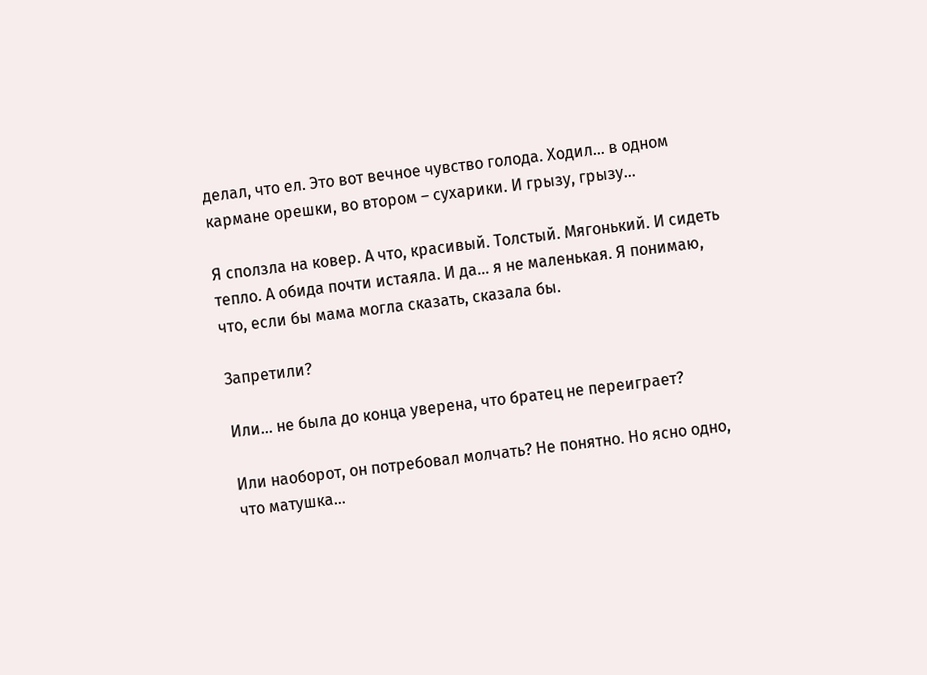делал, что ел. Это вот вечное чувство голода. Ходил… в одном кармане орешки, во втором – сухарики. И грызу, грызу…

Я сползла на ковер. А что, красивый. Толстый. Мягонький. И сидеть тепло. А обида почти истаяла. И да… я не маленькая. Я понимаю, что, если бы мама могла сказать, сказала бы.

Запретили?

Или… не была до конца уверена, что братец не переиграет?

Или наоборот, он потребовал молчать? Не понятно. Но ясно одно, что матушка…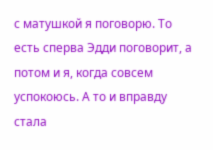с матушкой я поговорю. То есть сперва Эдди поговорит, а потом и я, когда совсем успокоюсь. А то и вправду стала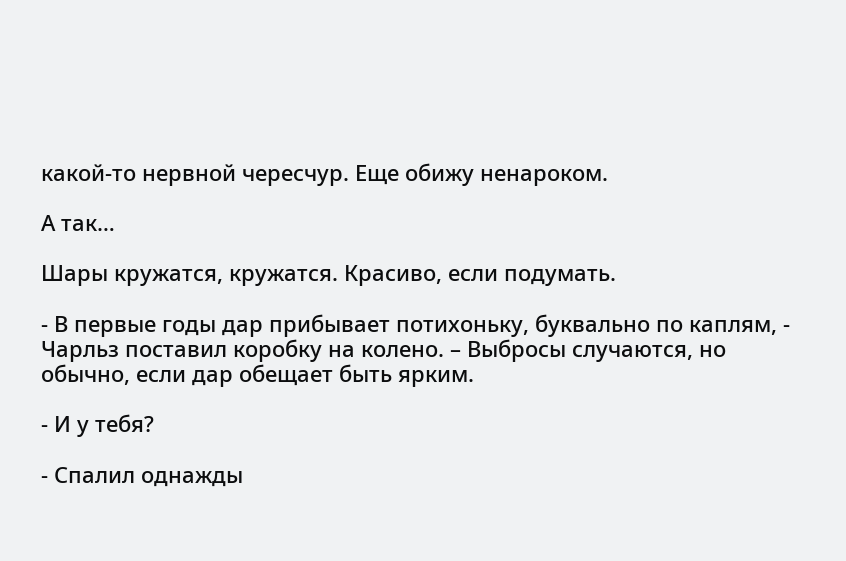какой-то нервной чересчур. Еще обижу ненароком.

А так…

Шары кружатся, кружатся. Красиво, если подумать.

- В первые годы дар прибывает потихоньку, буквально по каплям, - Чарльз поставил коробку на колено. – Выбросы случаются, но обычно, если дар обещает быть ярким.

- И у тебя?

- Спалил однажды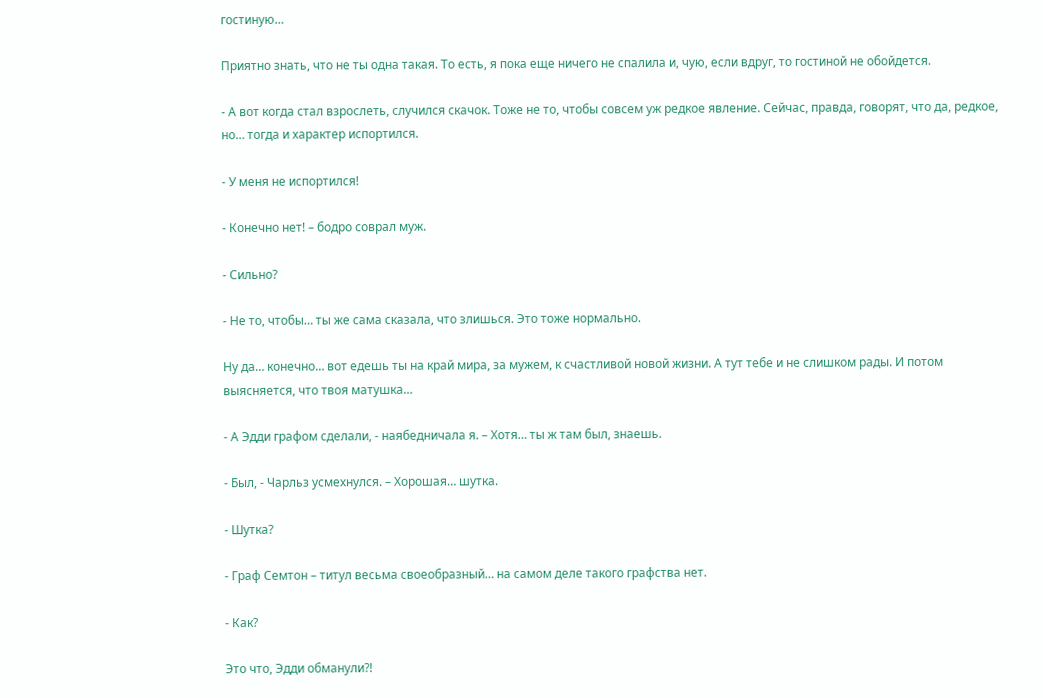гостиную…

Приятно знать, что не ты одна такая. То есть, я пока еще ничего не спалила и, чую, если вдруг, то гостиной не обойдется.

- А вот когда стал взрослеть, случился скачок. Тоже не то, чтобы совсем уж редкое явление. Сейчас, правда, говорят, что да, редкое, но… тогда и характер испортился.

- У меня не испортился!

- Конечно нет! – бодро соврал муж.

- Сильно?

- Не то, чтобы… ты же сама сказала, что злишься. Это тоже нормально.

Ну да… конечно… вот едешь ты на край мира, за мужем, к счастливой новой жизни. А тут тебе и не слишком рады. И потом выясняется, что твоя матушка…

- А Эдди графом сделали, - наябедничала я. – Хотя… ты ж там был, знаешь.

- Был, - Чарльз усмехнулся. – Хорошая… шутка.

- Шутка?

- Граф Семтон – титул весьма своеобразный… на самом деле такого графства нет.

- Как?

Это что, Эдди обманули?!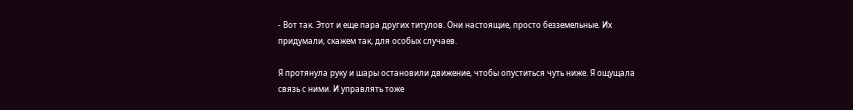- Вот так. Этот и еще пара других титулов. Они настоящие, просто безземельные. Их придумали, скажем так, для особых случаев.

Я протянула руку и шары остановили движение, чтобы опуститься чуть ниже. Я ощущала связь с ними. И управлять тоже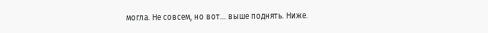могла. Не совсем, но вот… выше поднять. Ниже.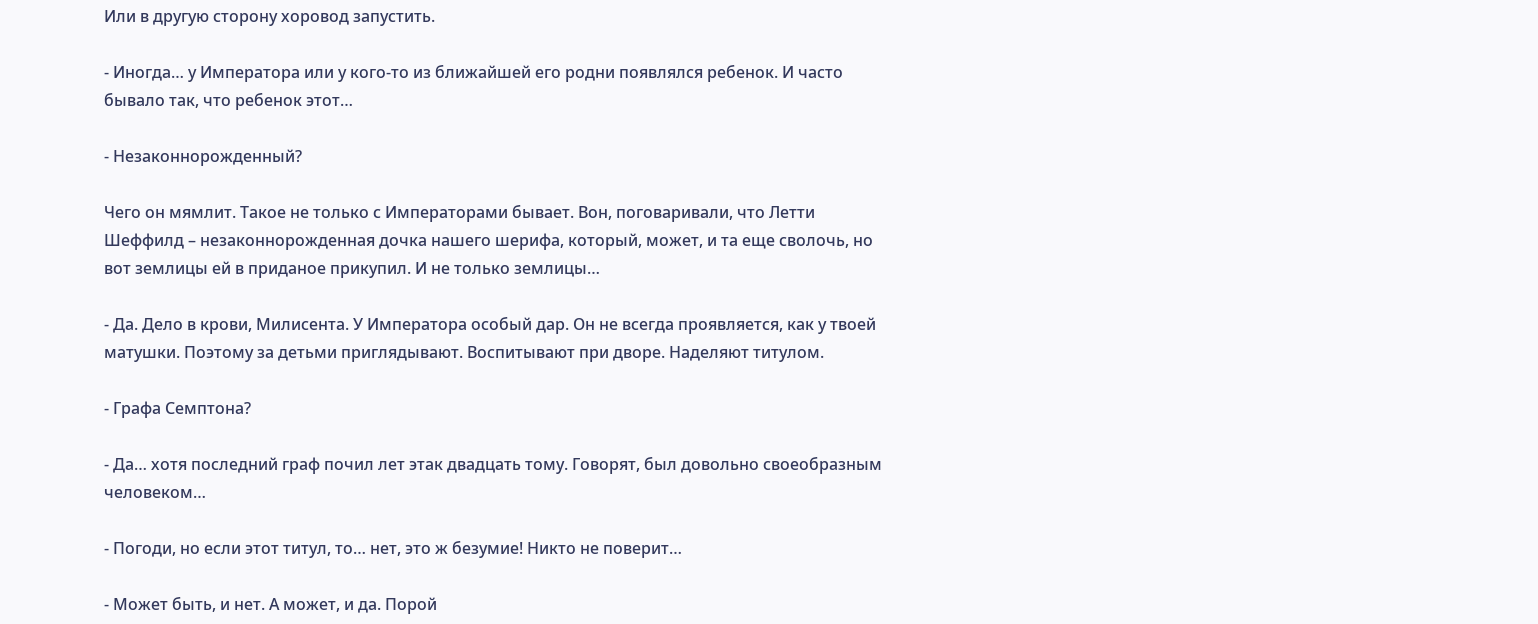Или в другую сторону хоровод запустить.

- Иногда… у Императора или у кого-то из ближайшей его родни появлялся ребенок. И часто бывало так, что ребенок этот…

- Незаконнорожденный?

Чего он мямлит. Такое не только с Императорами бывает. Вон, поговаривали, что Летти Шеффилд – незаконнорожденная дочка нашего шерифа, который, может, и та еще сволочь, но вот землицы ей в приданое прикупил. И не только землицы…

- Да. Дело в крови, Милисента. У Императора особый дар. Он не всегда проявляется, как у твоей матушки. Поэтому за детьми приглядывают. Воспитывают при дворе. Наделяют титулом.

- Графа Семптона?

- Да… хотя последний граф почил лет этак двадцать тому. Говорят, был довольно своеобразным человеком…

- Погоди, но если этот титул, то… нет, это ж безумие! Никто не поверит…

- Может быть, и нет. А может, и да. Порой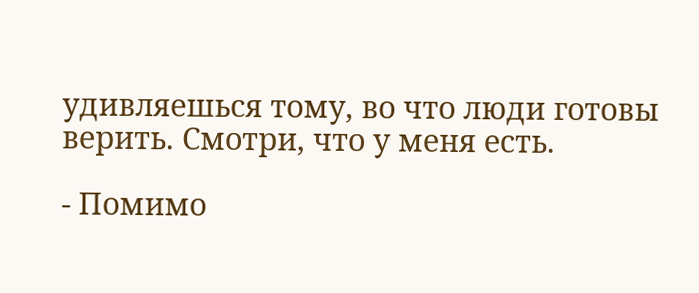удивляешься тому, во что люди готовы верить. Смотри, что у меня есть.

- Помимо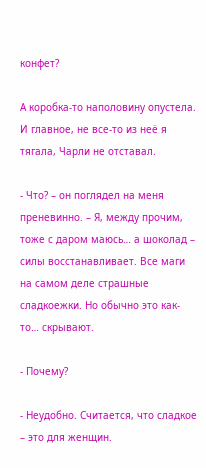конфет?

А коробка-то наполовину опустела. И главное, не все-то из неё я тягала, Чарли не отставал.

- Что? – он поглядел на меня преневинно. – Я, между прочим, тоже с даром маюсь… а шоколад – силы восстанавливает. Все маги на самом деле страшные сладкоежки. Но обычно это как-то… скрывают.

- Почему?

- Неудобно. Считается, что сладкое – это для женщин.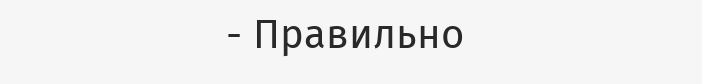- Правильно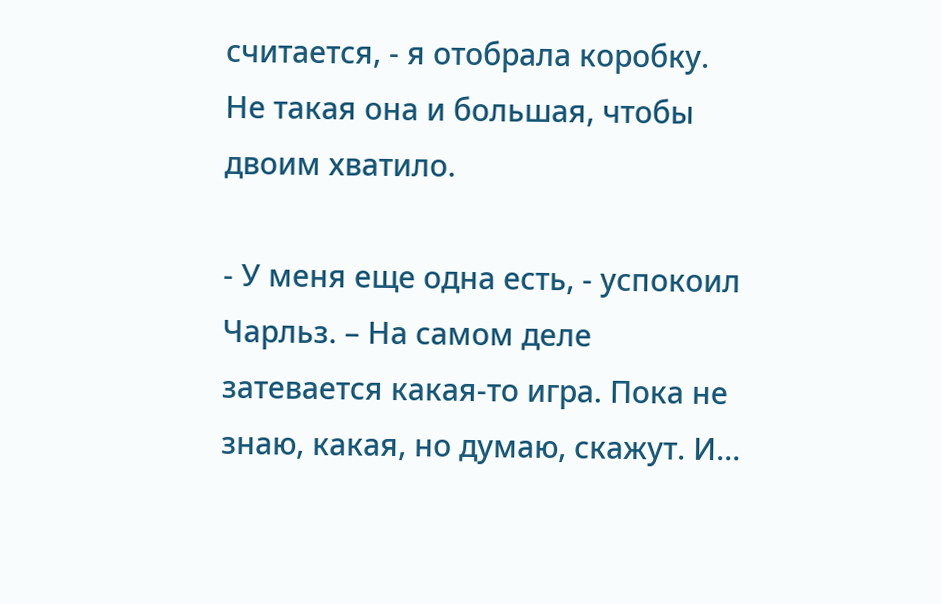считается, - я отобрала коробку. Не такая она и большая, чтобы двоим хватило.

- У меня еще одна есть, - успокоил Чарльз. – На самом деле затевается какая-то игра. Пока не знаю, какая, но думаю, скажут. И…